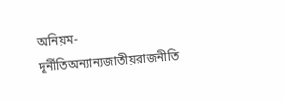অনিয়ম-দূর্নীতিঅন্যান্যজাতীয়রাজনীতি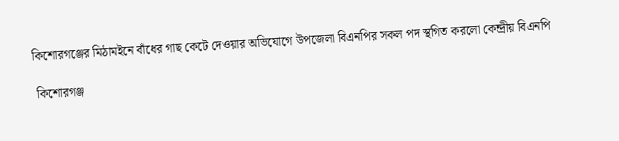কিশোরগঞ্জের মিঠামইনে বাঁধের গাছ কেটে দেওয়ার অভিযোগে উপজেলা বিএনপির সকল পদ স্থগিত করলো কেন্দ্রীয় বিএনপি

 কিশোরগঞ্জ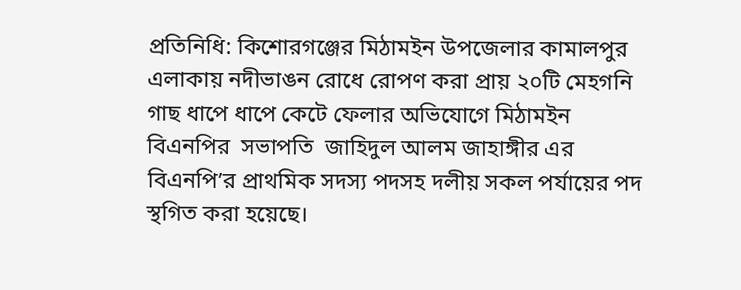প্রতিনিধি: কিশোরগঞ্জের মিঠামইন উপজেলার কামালপুর এলাকায় নদীভাঙন রোধে রোপণ করা প্রায় ২০টি মেহগনি গাছ ধাপে ধাপে কেটে ফেলার অভিযোগে মিঠামইন বিএনপির  সভাপতি  জাহিদুল আলম জাহাঙ্গীর এর বিএনপি’র প্রাথমিক সদস্য পদসহ দলীয় সকল পর্যায়ের পদ স্থগিত করা হয়েছে।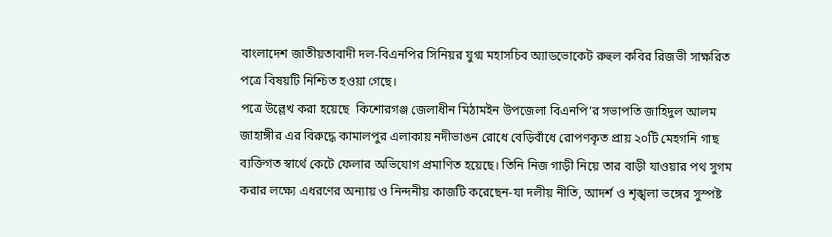বাংলাদেশ জাতীয়তাবাদী দল-বিএনপির সিনিয়র যুগ্ম মহাসচিব অ্যাডভোকেট রুহুল কবির রিজভী সাক্ষরিত পত্রে বিষয়টি নিশ্চিত হওয়া গেছে।
পত্রে উল্লেখ করা হয়েছে  কিশোরগঞ্জ জেলাধীন মিঠামইন উপজেলা বিএনপি’র সভাপতি জাহিদুল আলম জাহাঙ্গীর এর বিরুদ্ধে কামালপুর এলাকায় নদীভাঙন রোধে বেড়িবাঁধে রোপণকৃত প্রায় ২০টি মেহগনি গাছ ব্যক্তিগত স্বার্থে কেটে ফেলার অভিযোগ প্রমাণিত হয়েছে। তিনি নিজ গাড়ী নিয়ে তার বাড়ী যাওয়ার পথ সুগম করার লক্ষ্যে এধরণের অন্যায় ও নিন্দনীয় কাজটি করেছেন-যা দলীয় নীতি, আদর্শ ও শৃঙ্খলা ভঙ্গের সুস্পষ্ট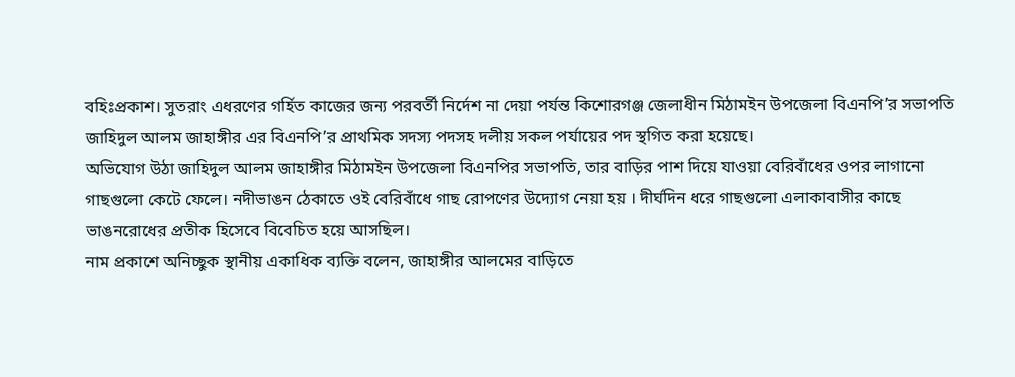বহিঃপ্রকাশ। সুতরাং এধরণের গর্হিত কাজের জন্য পরবর্তী নির্দেশ না দেয়া পর্যন্ত কিশোরগঞ্জ জেলাধীন মিঠামইন উপজেলা বিএনপি’র সভাপতি জাহিদুল আলম জাহাঙ্গীর এর বিএনপি’র প্রাথমিক সদস্য পদসহ দলীয় সকল পর্যায়ের পদ স্থগিত করা হয়েছে।
অভিযোগ উঠা জাহিদুল আলম জাহাঙ্গীর মিঠামইন উপজেলা বিএনপির সভাপতি, তার বাড়ির পাশ দিয়ে যাওয়া বেরিবাঁধের ওপর লাগানো গাছগুলো কেটে ফেলে। নদীভাঙন ঠেকাতে ওই বেরিবাঁধে গাছ রোপণের উদ্যোগ নেয়া হয় । দীর্ঘদিন ধরে গাছগুলো এলাকাবাসীর কাছে ভাঙনরোধের প্রতীক হিসেবে বিবেচিত হয়ে আসছিল।
নাম প্রকাশে অনিচ্ছুক স্থানীয় একাধিক ব্যক্তি বলেন, জাহাঙ্গীর আলমের বাড়িতে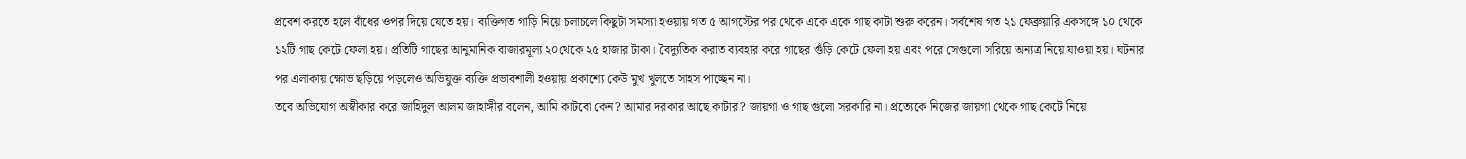প্রবেশ করতে হলে বাঁধের ওপর দিয়ে যেতে হয়। ব্যক্তিগত গাড়ি নিয়ে চলাচলে কিছুটা সমস্যা হওয়ায় গত ৫ আগস্টের পর থেকে একে একে গাছ কাটা শুরু করেন। সর্বশেষ গত ২১ ফেব্রুয়ারি একসঙ্গে ১০ থেকে ১২টি গাছ কেটে ফেলা হয়। প্রতিটি গাছের আনুমানিক বাজারমূল্য ২০থেকে ২৫ হাজার টাকা। বৈদ্যুতিক করাত ব্যবহার করে গাছের গুঁড়ি কেটে ফেলা হয় এবং পরে সেগুলো সরিয়ে অন্যত্র নিয়ে যাওয়া হয়। ঘটনার পর এলাকায় ক্ষোভ ছড়িয়ে পড়লেও অভিযুক্ত ব্যক্তি প্রভাবশালী হওয়ায় প্রকাশ্যে কেউ মুখ খুলতে সাহস পাচ্ছেন না।
তবে অভিযোগ অস্বীকার করে জাহিদুল আলম জাহাঙ্গীর বলেন, আমি কাটবো কেন? আমার দরকার আছে কাটার? জায়গা ও গাছ গুলো সরকারি না। প্রত্যেকে নিজের জায়গা থেকে গাছ কেটে নিয়ে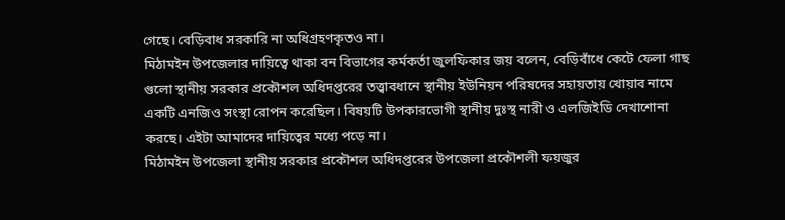গেছে। বেড়িবাধ সরকারি না অধিগ্রহণকৃতও না।
মিঠামইন উপজেলার দায়িত্বে থাকা বন বিভাগের কর্মকর্তা জুলফিকার জয় বলেন, বেড়িবাঁধে কেটে ফেলা গাছ গুলো স্থানীয় সরকার প্রকৌশল অধিদপ্তরের তত্ত্বাবধানে স্থানীয় ইউনিয়ন পরিষদের সহায়তায় খোয়াব নামে একটি এনজিও সংস্থা রোপন করেছিল। বিষয়টি উপকারভোগী স্থানীয় দুঃস্থ নারী ও এলজিইডি দেখাশোনা করছে। এইটা আমাদের দায়িত্বের মধ্যে পড়ে না।
মিঠামইন উপজেলা স্থানীয় সরকার প্রকৌশল অধিদপ্তরের উপজেলা প্রকৌশলী ফয়জুর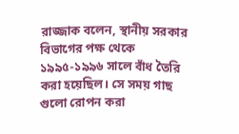রাজ্জাক বলেন, স্থানীয় সরকার বিভাগের পক্ষ থেকে ১৯৯৫-১৯৯৬ সালে বাঁধ তৈরি করা হয়েছিল। সে সময় গাছ গুলো রোপন করা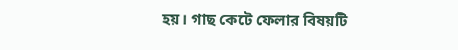হয়। গাছ কেটে ফেলার বিষয়টি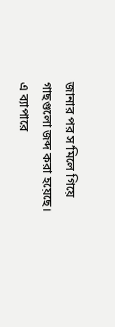জানার পর স’মিলে গিয়ে গাছগুলো জব্দ করা হয়েছে। এ ব্যাপারে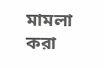মামলা করা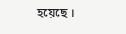হয়েছে ।